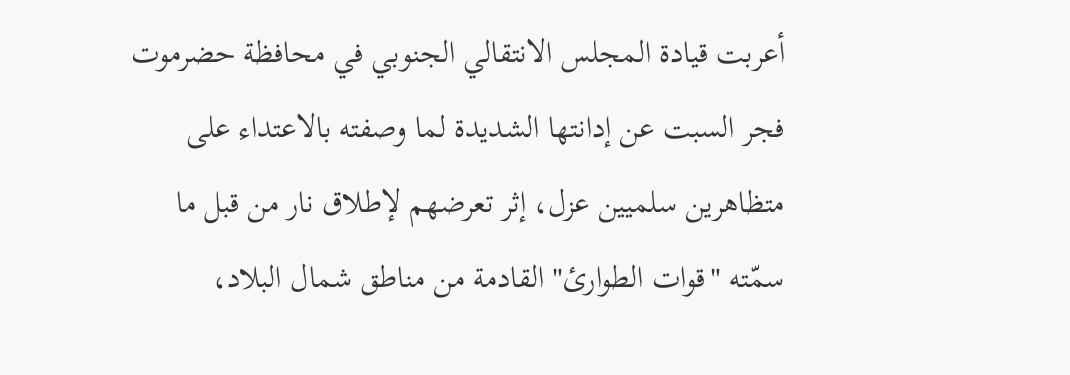أعربت قيادة المجلس الانتقالي الجنوبي في محافظة حضرموت فجر السبت عن إدانتها الشديدة لما وصفته بالاعتداء على متظاهرين سلميين عزل، إثر تعرضهم لإطلاق نار من قبل ما سمّته "قوات الطوارئ" القادمة من مناطق شمال البلاد،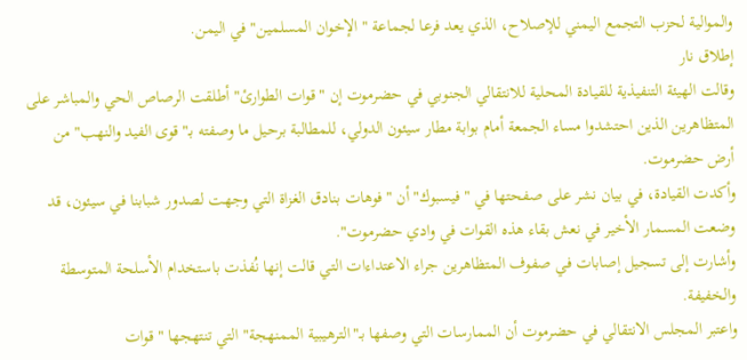والموالية لحزب التجمع اليمني للإصلاح، الذي يعد فرعا لجماعة "الإخوان المسلمين" في اليمن.
إطلاق نار
وقالت الهيئة التنفيذية للقيادة المحلية للانتقالي الجنوبي في حضرموت إن "قوات الطوارئ" أطلقت الرصاص الحي والمباشر على المتظاهرين الذين احتشدوا مساء الجمعة أمام بوابة مطار سيئون الدولي، للمطالبة برحيل ما وصفته بـ"قوى الفيد والنهب" من أرض حضرموت.
وأكدت القيادة، في بيان نشر على صفحتها في "فيسبوك" أن "فوهات بنادق الغزاة التي وجهت لصدور شبابنا في سيئون، قد وضعت المسمار الأخير في نعش بقاء هذه القوات في وادي حضرموت".
وأشارت إلى تسجيل إصابات في صفوف المتظاهرين جراء الاعتداءات التي قالت إنها نُفذت باستخدام الأسلحة المتوسطة والخفيفة.
واعتبر المجلس الانتقالي في حضرموت أن الممارسات التي وصفها بـ"الترهيبية الممنهجة" التي تنتهجها "قوات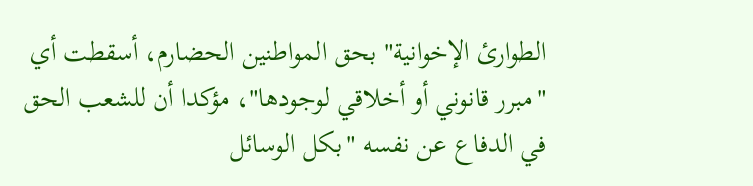الطوارئ الإخوانية" بحق المواطنين الحضارم، أسقطت أي "مبرر قانوني أو أخلاقي لوجودها"، مؤكدا أن للشعب الحق في الدفاع عن نفسه "بكل الوسائل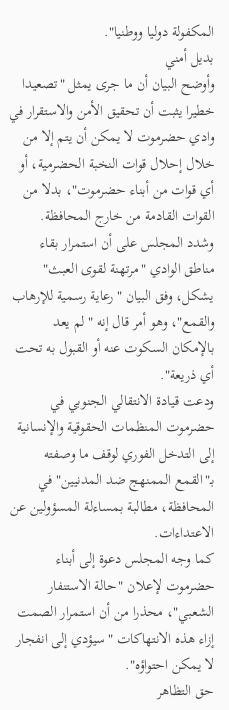المكفولة دوليا ووطنيا".
بديل أمني
وأوضح البيان أن ما جرى يمثل "تصعيدا خطيرا يثبت أن تحقيق الأمن والاستقرار في وادي حضرموت لا يمكن أن يتم إلا من خلال إحلال قوات النخبة الحضرمية، أو أي قوات من أبناء حضرموت"، بدلا من القوات القادمة من خارج المحافظة.
وشدد المجلس على أن استمرار بقاء مناطق الوادي "مرتهنة لقوى العبث" يشكل، وفق البيان "رعاية رسمية للإرهاب والقمع"، وهو أمر قال إنه "لم يعد بالإمكان السكوت عنه أو القبول به تحت أي ذريعة".
ودعت قيادة الانتقالي الجنوبي في حضرموت المنظمات الحقوقية والإنسانية إلى التدخل الفوري لوقف ما وصفته بـ"القمع الممنهج ضد المدنيين" في المحافظة، مطالبة بمساءلة المسؤولين عن الاعتداءات.
كما وجه المجلس دعوة إلى أبناء حضرموت لإعلان "حالة الاستنفار الشعبي"، محذرا من أن استمرار الصمت إزاء هذه الانتهاكات "سيؤدي إلى انفجار لا يمكن احتواؤه".
حق التظاهر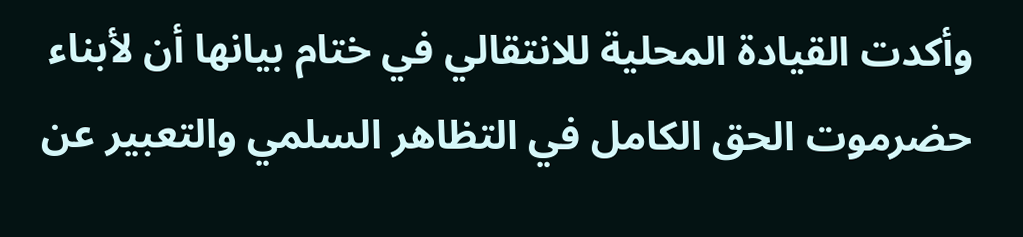وأكدت القيادة المحلية للانتقالي في ختام بيانها أن لأبناء حضرموت الحق الكامل في التظاهر السلمي والتعبير عن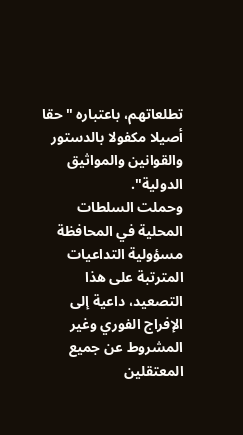تطلعاتهم، باعتباره "حقا أصيلا مكفولا بالدستور والقوانين والمواثيق الدولية".
وحملت السلطات المحلية في المحافظة مسؤولية التداعيات المترتبة على هذا التصعيد، داعية إلى الإفراج الفوري وغير المشروط عن جميع المعتقلين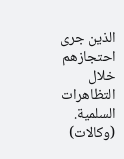الذين جرى احتجازهم خلال التظاهرات السلمية.
(وكالات)